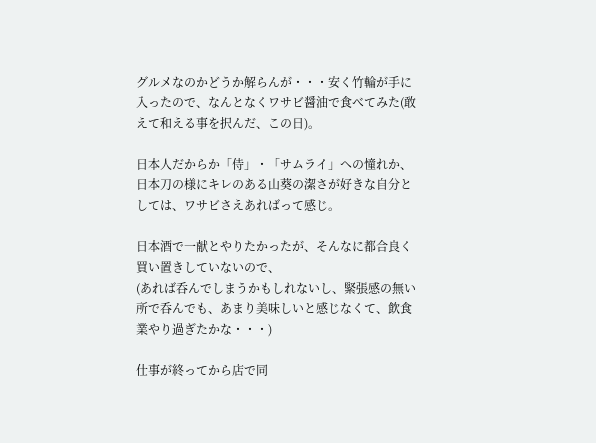グルメなのかどうか解らんが・・・安く竹輪が手に入ったので、なんとなくワサビ醤油で食べてみた(敢えて和える事を択んだ、この日)。

日本人だからか「侍」・「サムライ」への憧れか、日本刀の様にキレのある山葵の潔さが好きな自分としては、ワサビさえあればって感じ。

日本酒で一献とやりたかったが、そんなに都合良く買い置きしていないので、
(あれば呑んでしまうかもしれないし、緊張感の無い所で呑んでも、あまり美味しいと感じなくて、飲食業やり過ぎたかな・・・)

仕事が終ってから店で同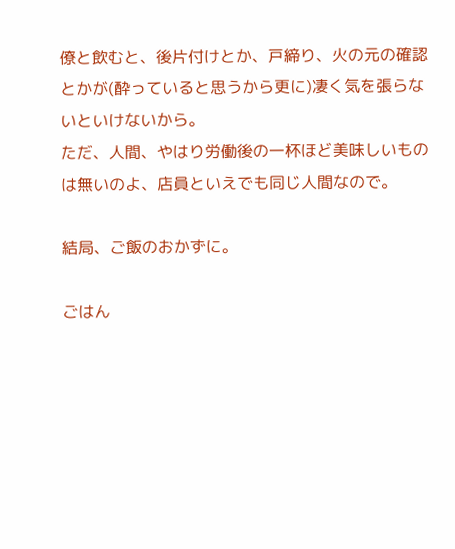僚と飲むと、後片付けとか、戸締り、火の元の確認とかが(酔っていると思うから更に)凄く気を張らないといけないから。
ただ、人間、やはり労働後の一杯ほど美味しいものは無いのよ、店員といえでも同じ人間なので。

結局、ご飯のおかずに。

ごはん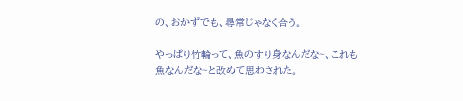の、おかずでも、尋常じゃなく合う。

やっぱり竹輪って、魚のすり身なんだな~、これも魚なんだな~と改めて思わされた。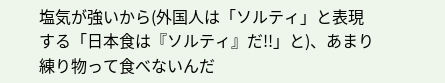塩気が強いから(外国人は「ソルティ」と表現する「日本食は『ソルティ』だ!!」と)、あまり練り物って食べないんだ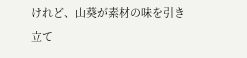けれど、山葵が素材の味を引き立て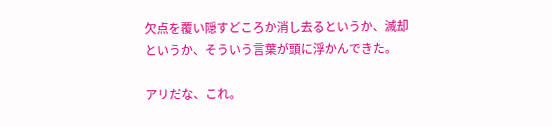欠点を覆い隠すどころか消し去るというか、滅却というか、そういう言葉が頭に浮かんできた。

アリだな、これ。